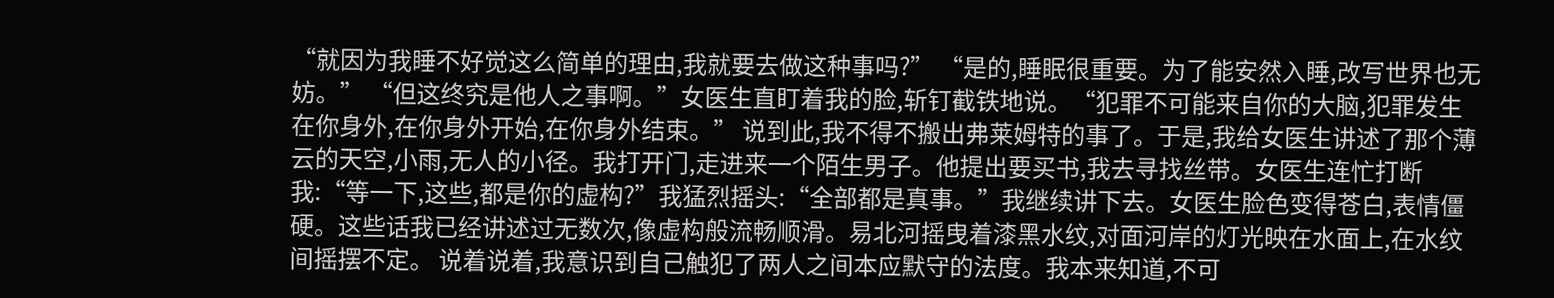“就因为我睡不好觉这么简单的理由,我就要去做这种事吗?” “是的,睡眠很重要。为了能安然入睡,改写世界也无妨。” “但这终究是他人之事啊。”女医生直盯着我的脸,斩钉截铁地说。“犯罪不可能来自你的大脑,犯罪发生在你身外,在你身外开始,在你身外结束。” 说到此,我不得不搬出弗莱姆特的事了。于是,我给女医生讲述了那个薄云的天空,小雨,无人的小径。我打开门,走进来一个陌生男子。他提出要买书,我去寻找丝带。女医生连忙打断我:“等一下,这些,都是你的虚构?”我猛烈摇头:“全部都是真事。”我继续讲下去。女医生脸色变得苍白,表情僵硬。这些话我已经讲述过无数次,像虚构般流畅顺滑。易北河摇曳着漆黑水纹,对面河岸的灯光映在水面上,在水纹间摇摆不定。 说着说着,我意识到自己触犯了两人之间本应默守的法度。我本来知道,不可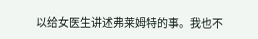以给女医生讲述弗莱姆特的事。我也不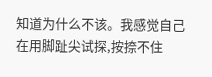知道为什么不该。我感觉自己在用脚趾尖试探,按捺不住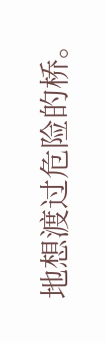地想渡过危险的桥。